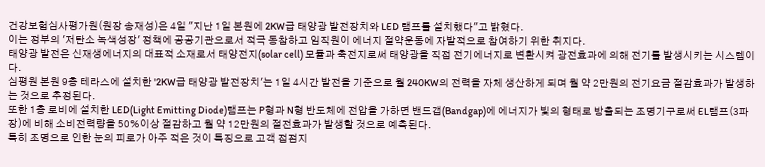건강보험심사평가원(원장 송재성)은 4일 "지난 1일 본원에 2KW급 태양광 발전장치와 LED 램프를 설치했다"고 밝혔다.
이는 정부의 '저탄소 녹색성장' 정책에 공공기관으로서 적극 동참하고 임직원이 에너지 절약운동에 자발적으로 참여하기 위한 취지다.
태양광 발전은 신재생에너지의 대표적 소재로서 태양전지(solar cell) 모듈과 축전지로써 태양광을 직접 전기에너지로 변환시켜 광전효과에 의해 전기를 발생시키는 시스템이다.
심평원 본원 9층 테라스에 설치한 '2KW급 태양광 발전장치'는 1일 4시간 발전을 기준으로 월 240KW의 전력을 자체 생산하게 되며 월 약 2만원의 전기요금 절감효과가 발생하는 것으로 추정된다.
또한 1층 로비에 설치한 LED(Light Emitting Diode)램프는 P형과 N형 반도체에 전압을 가하면 밴드갭(Bandgap)에 에너지가 빛의 형태로 방출되는 조명기구로써 EL램프(3파장)에 비해 소비전력량을 50%이상 절감하고 월 약 12만원의 절전효과가 발생할 것으로 예측된다.
특히 조명으로 인한 눈의 피로가 아주 적은 것이 특징으로 고객 접점지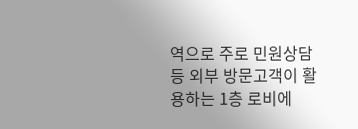역으로 주로 민원상담 등 외부 방문고객이 활용하는 1층 로비에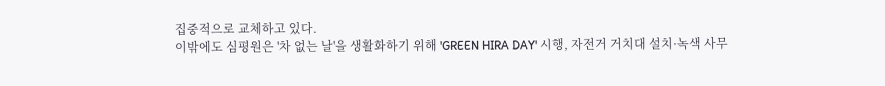집중적으로 교체하고 있다.
이밖에도 심평원은 '차 없는 날'을 생활화하기 위해 'GREEN HIRA DAY' 시행, 자전거 거치대 설치·녹색 사무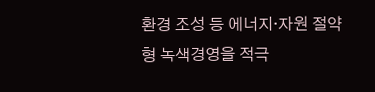환경 조성 등 에너지·자원 절약형 녹색경영을 적극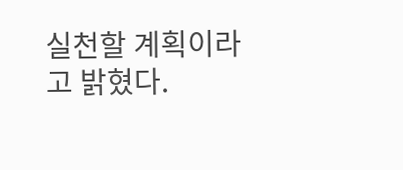실천할 계획이라고 밝혔다.